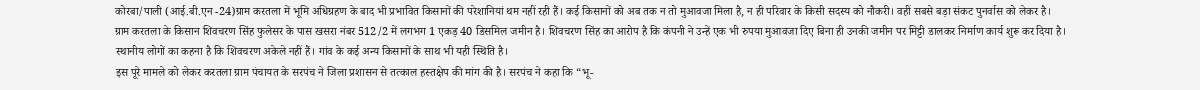कोरबा/पाली (आई.बी.एन -24)ग्राम करतला में भूमि अधिग्रहण के बाद भी प्रभावित किसानों की परेशानियां थम नहीं रही हैं। कई किसानों को अब तक न तो मुआवजा मिला है, न ही परिवार के किसी सदस्य को नौकरी। वहीं सबसे बड़ा संकट पुनर्वास को लेकर है।
ग्राम करतला के किसान शिवचरण सिंह फुलेसर के पास खसरा नंबर 512/2 में लगभग 1 एकड़ 40 डिसमिल जमीन है। शिवचरण सिंह का आरोप है कि कंपनी ने उन्हें एक भी रुपया मुआवजा दिए बिना ही उनकी जमीन पर मिट्टी डालकर निर्माण कार्य शुरू कर दिया है।
स्थानीय लोगों का कहना है कि शिवचरण अकेले नहीं हैं। गांव के कई अन्य किसानों के साथ भी यही स्थिति है।
इस पूरे मामले को लेकर करतला ग्राम पंचायत के सरपंच ने जिला प्रशासन से तत्काल हस्तक्षेप की मांग की है। सरपंच ने कहा कि “भू-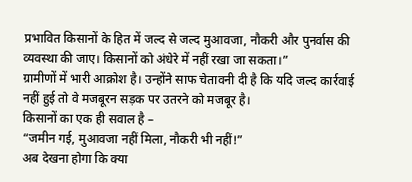प्रभावित किसानों के हित में जल्द से जल्द मुआवजा, नौकरी और पुनर्वास की व्यवस्था की जाए। किसानों को अंधेरे में नहीं रखा जा सकता।”
ग्रामीणों में भारी आक्रोश है। उन्होंने साफ चेतावनी दी है कि यदि जल्द कार्रवाई नहीं हुई तो वे मजबूरन सड़क पर उतरने को मजबूर है।
किसानों का एक ही सवाल है –
“जमीन गई, मुआवजा नहीं मिला, नौकरी भी नहीं!”
अब देखना होगा कि क्या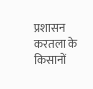प्रशासन करतला के किसानों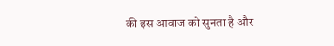की इस आवाज को सुनता है और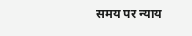समय पर न्याय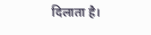दिलाता है।